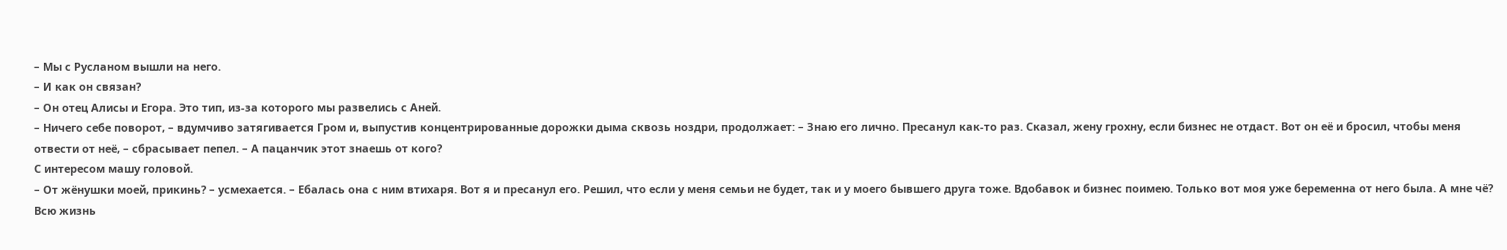– Мы с Русланом вышли на него.
– И как он связан?
– Он отец Алисы и Егора. Это тип, из-за которого мы развелись с Аней.
– Ничего себе поворот, – вдумчиво затягивается Гром и, выпустив концентрированные дорожки дыма сквозь ноздри, продолжает: – Знаю его лично. Пресанул как-то раз. Сказал, жену грохну, если бизнес не отдаст. Вот он её и бросил, чтобы меня отвести от неё, – сбрасывает пепел. – А пацанчик этот знаешь от кого?
С интересом машу головой.
– От жёнушки моей, прикинь? – усмехается. – Ебалась она с ним втихаря. Вот я и пресанул его. Решил, что если у меня семьи не будет, так и у моего бывшего друга тоже. Вдобавок и бизнес поимею. Только вот моя уже беременна от него была. А мне чё? Всю жизнь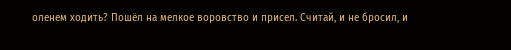оленем ходить? Пошёл на мелкое воровство и присел. Считай, и не бросил, и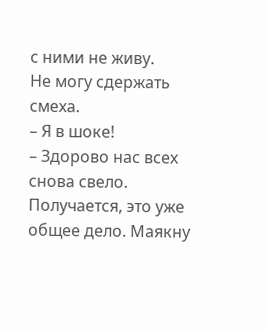с ними не живу.
Не могу сдержать смеха.
– Я в шоке!
– Здорово нас всех снова свело. Получается, это уже общее дело. Маякну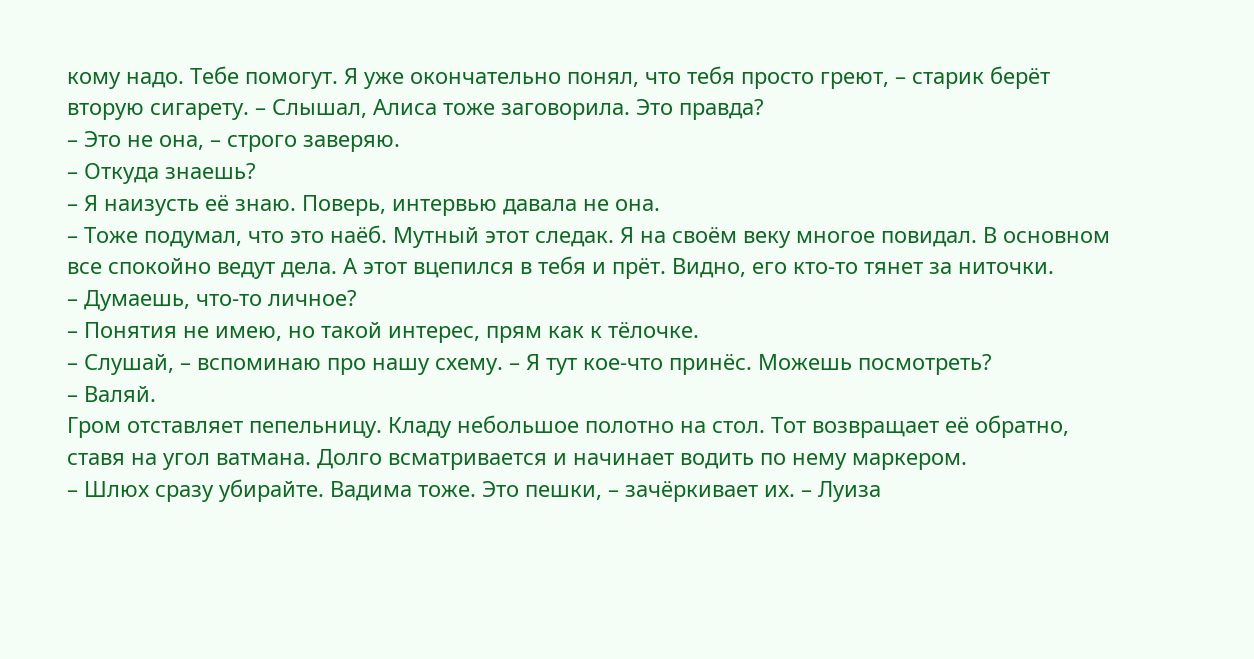кому надо. Тебе помогут. Я уже окончательно понял, что тебя просто греют, – старик берёт вторую сигарету. – Слышал, Алиса тоже заговорила. Это правда?
– Это не она, – строго заверяю.
– Откуда знаешь?
– Я наизусть её знаю. Поверь, интервью давала не она.
– Тоже подумал, что это наёб. Мутный этот следак. Я на своём веку многое повидал. В основном все спокойно ведут дела. А этот вцепился в тебя и прёт. Видно, его кто-то тянет за ниточки.
– Думаешь, что-то личное?
– Понятия не имею, но такой интерес, прям как к тёлочке.
– Слушай, – вспоминаю про нашу схему. – Я тут кое-что принёс. Можешь посмотреть?
– Валяй.
Гром отставляет пепельницу. Кладу небольшое полотно на стол. Тот возвращает её обратно, ставя на угол ватмана. Долго всматривается и начинает водить по нему маркером.
– Шлюх сразу убирайте. Вадима тоже. Это пешки, – зачёркивает их. – Луиза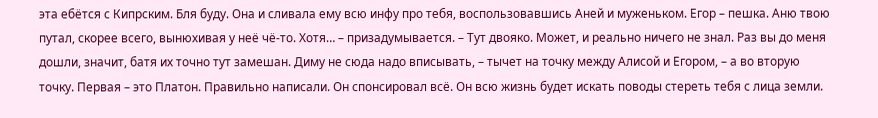эта ебётся с Кипрским. Бля буду. Она и сливала ему всю инфу про тебя, воспользовавшись Аней и муженьком. Егор – пешка. Аню твою путал, скорее всего, вынюхивая у неё чё-то. Хотя… – призадумывается. – Тут двояко. Может, и реально ничего не знал. Раз вы до меня дошли, значит, батя их точно тут замешан. Диму не сюда надо вписывать, – тычет на точку между Алисой и Егором, – а во вторую точку. Первая – это Платон. Правильно написали. Он спонсировал всё. Он всю жизнь будет искать поводы стереть тебя с лица земли.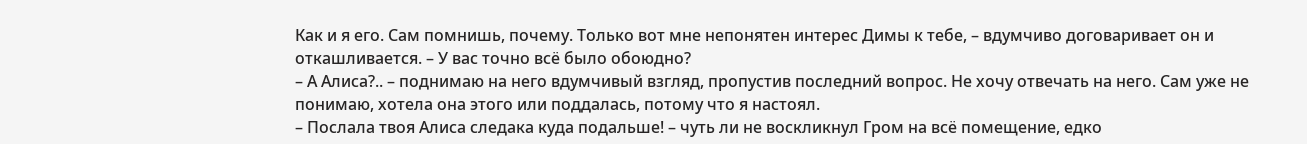Как и я его. Сам помнишь, почему. Только вот мне непонятен интерес Димы к тебе, – вдумчиво договаривает он и откашливается. – У вас точно всё было обоюдно?
– А Алиса?.. – поднимаю на него вдумчивый взгляд, пропустив последний вопрос. Не хочу отвечать на него. Сам уже не понимаю, хотела она этого или поддалась, потому что я настоял.
– Послала твоя Алиса следака куда подальше! – чуть ли не воскликнул Гром на всё помещение, едко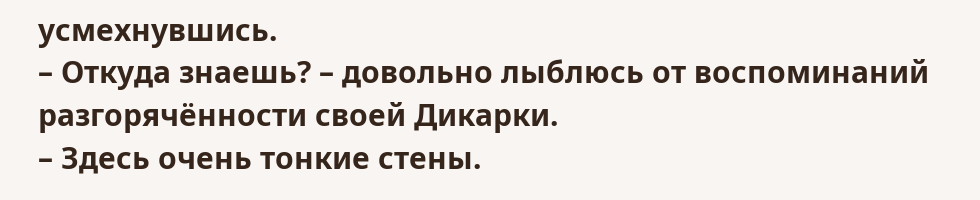усмехнувшись.
– Откуда знаешь? – довольно лыблюсь от воспоминаний разгорячённости своей Дикарки.
– Здесь очень тонкие стены.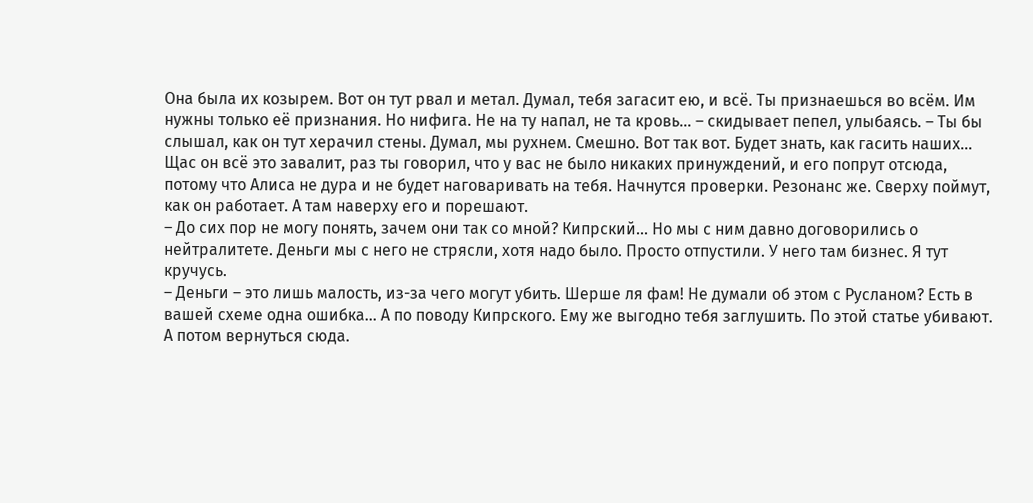Она была их козырем. Вот он тут рвал и метал. Думал, тебя загасит ею, и всё. Ты признаешься во всём. Им нужны только её признания. Но нифига. Не на ту напал, не та кровь… – скидывает пепел, улыбаясь. – Ты бы слышал, как он тут херачил стены. Думал, мы рухнем. Смешно. Вот так вот. Будет знать, как гасить наших… Щас он всё это завалит, раз ты говорил, что у вас не было никаких принуждений, и его попрут отсюда, потому что Алиса не дура и не будет наговаривать на тебя. Начнутся проверки. Резонанс же. Сверху поймут, как он работает. А там наверху его и порешают.
– До сих пор не могу понять, зачем они так со мной? Кипрский... Но мы с ним давно договорились о нейтралитете. Деньги мы с него не стрясли, хотя надо было. Просто отпустили. У него там бизнес. Я тут кручусь.
– Деньги – это лишь малость, из-за чего могут убить. Шерше ля фам! Не думали об этом с Русланом? Есть в вашей схеме одна ошибка... А по поводу Кипрского. Ему же выгодно тебя заглушить. По этой статье убивают. А потом вернуться сюда.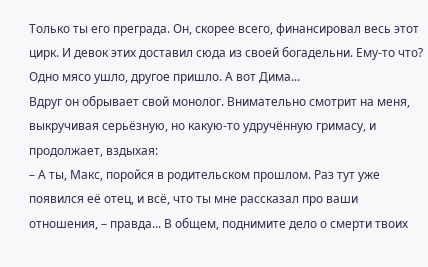Только ты его преграда. Он, скорее всего, финансировал весь этот цирк. И девок этих доставил сюда из своей богадельни. Ему-то что? Одно мясо ушло, другое пришло. А вот Дима...
Вдруг он обрывает свой монолог. Внимательно смотрит на меня, выкручивая серьёзную, но какую-то удручённую гримасу, и продолжает, вздыхая:
– А ты, Макс, поройся в родительском прошлом. Раз тут уже появился её отец, и всё, что ты мне рассказал про ваши отношения, – правда... В общем, поднимите дело о смерти твоих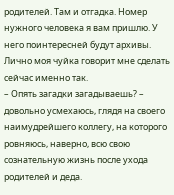родителей. Там и отгадка. Номер нужного человека я вам пришлю. У него поинтересней будут архивы. Лично моя чуйка говорит мне сделать сейчас именно так.
– Опять загадки загадываешь? – довольно усмехаюсь, глядя на своего наимудрейшего коллегу, на которого ровняюсь, наверно, всю свою сознательную жизнь после ухода родителей и деда.